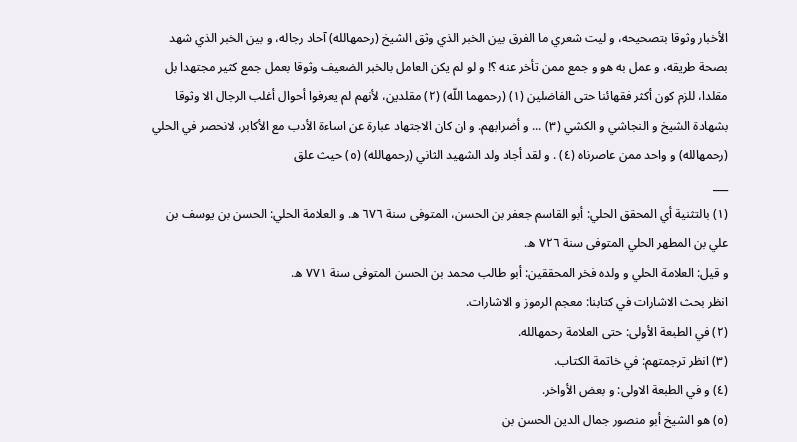الأخبار وثوقا بتصحيحه، و ليت شعري ما الفرق بين الخبر الذي وثق الشيخ (رحمهالله) آحاد رجاله، و بين الخبر الذي شهد بصحة طريقه، و عمل به هو و جمع ممن تأخر عنه ؟! و لو لم يكن العامل بالخبر الضعيف وثوقا بعمل جمع كثير مجتهدا بل مقلدا، للزم كون أكثر فقهائنا حتى الفاضلين (١) (رحمهما اللّه) (٢) مقلدين، لأنهم لم يعرفوا أحوال أغلب الرجال الا وثوقا بشهادة الشيخ و النجاشي و الكشي (٣) ... و أضرابهم. و ان كان الاجتهاد عبارة عن اساءة الأدب مع الأكابر، لانحصر في الحلي (رحمهالله) و واحد ممن عاصرناه (٤) . و لقد أجاد ولد الشهيد الثاني (رحمهالله) (٥) حيث علق
___
(١) بالتثنية أي المحقق الحلي: أبو القاسم جعفر بن الحسن، المتوفى سنة ٦٧٦ ه. و العلامة الحلي: الحسن بن يوسف بن علي بن المطهر الحلي المتوفى سنة ٧٢٦ ه.
و قيل: العلامة الحلي و ولده فخر المحققين: أبو طالب محمد بن الحسن المتوفى سنة ٧٧١ ه.
انظر بحث الاشارات في كتابنا: معجم الرموز و الاشارات.
(٢) في الطبعة الأولى: حتى العلامة رحمهالله.
(٣) انظر ترجمتهم: في خاتمة الكتاب.
(٤) و في الطبعة الاولى: و بعض الأواخر.
(٥) هو الشيخ أبو منصور جمال الدين الحسن بن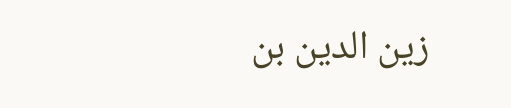زين الدين بن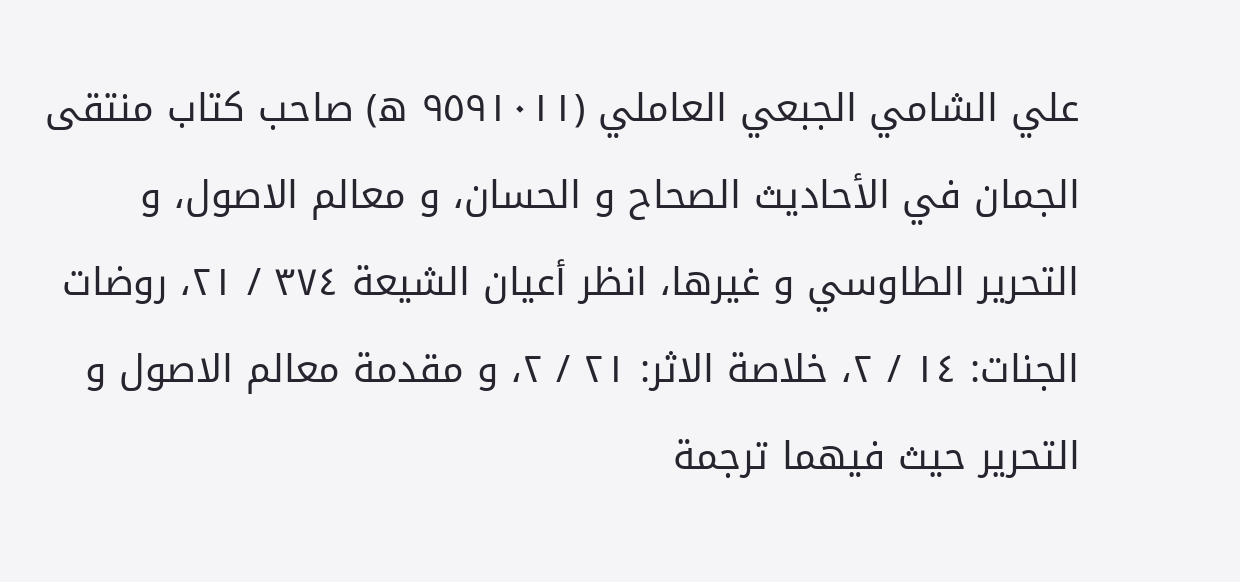علي الشامي الجبعي العاملي (٩٥٩١٠١١ ه) صاحب كتاب منتقى الجمان في الأحاديث الصحاح و الحسان، و معالم الاصول، و التحرير الطاوسي و غيرها، انظر أعيان الشيعة ٣٧٤ / ٢١، روضات الجنات: ١٤ / ٢، خلاصة الاثر: ٢١ / ٢، و مقدمة معالم الاصول و التحرير حيث فيهما ترجمة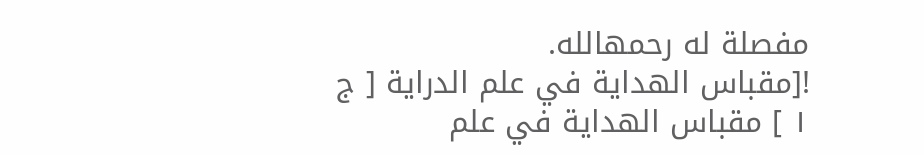مفصلة له رحمهالله.
![مقباس الهداية في علم الدراية [ ج ١ ] مقباس الهداية في علم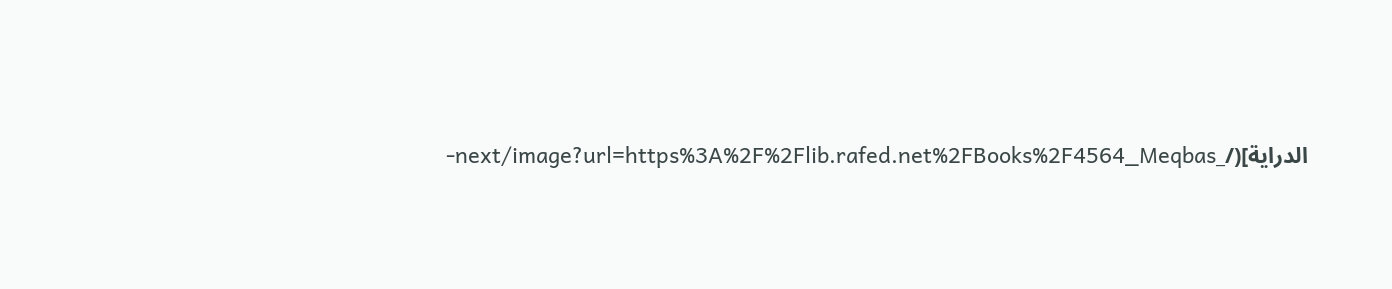الدراية](/_next/image?url=https%3A%2F%2Flib.rafed.net%2FBooks%2F4564_Meqbas-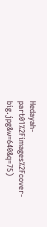Hedayah-part01%2Fimages%2Fcover-big.jpg&w=640&q=75)